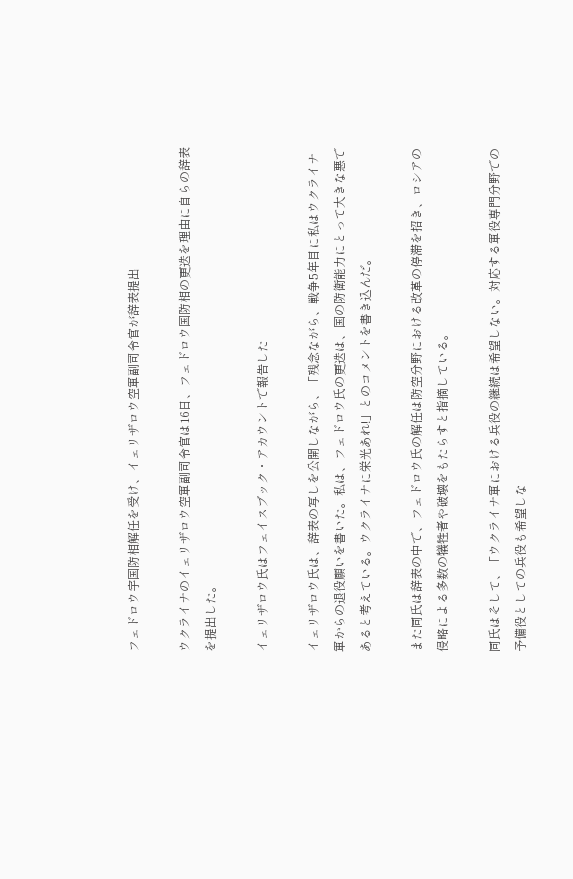フェドロウ宇国防相解任を受け、イェリザロウ空軍副司令官が辞表提出

ウクライナのイェリザロウ空軍副司令官は16日、フェドロウ国防相の更迭を理由に自らの辞表を提出した。

イェリザロウ氏はフェイスブック・アカウントで報告した

イェリザロウ氏は、辞表の写しを公開しながら、「残念ながら、戦争5年目に私はウクライナ軍からの退役願いを書いた。私は、フェドロウ氏の更迭は、国の防衛能力にとって大きな悪であると考えている。ウクライナに栄光あれ!」とのコメントを書き込んだ。

また同氏は辞表の中で、フェドロウ氏の解任は防空分野における改革の停滞を招き、ロシアの侵略による多数の犠牲者や破壊をもたらすと指摘している。

同氏はそして、「ウクライナ軍における兵役の継続は希望しない。対応する軍役専門分野での予備役としての兵役も希望しな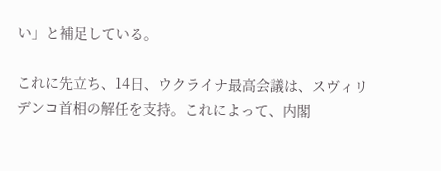い」と補足している。

これに先立ち、14日、ウクライナ最高会議は、スヴィリデンコ首相の解任を支持。これによって、内閣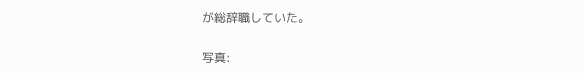が総辞職していた。

写真: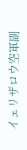イェリザロウ空軍副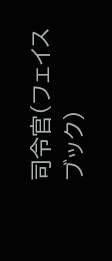司令官(フェイスブック)